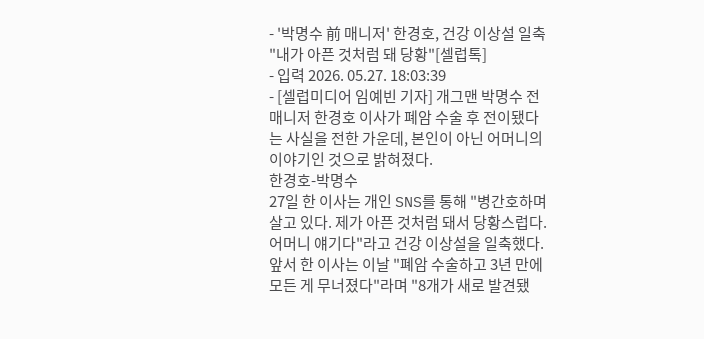- '박명수 前 매니저' 한경호, 건강 이상설 일축 "내가 아픈 것처럼 돼 당황"[셀럽톡]
- 입력 2026. 05.27. 18:03:39
- [셀럽미디어 임예빈 기자] 개그맨 박명수 전 매니저 한경호 이사가 폐암 수술 후 전이됐다는 사실을 전한 가운데, 본인이 아닌 어머니의 이야기인 것으로 밝혀졌다.
한경호-박명수
27일 한 이사는 개인 SNS를 통해 "병간호하며 살고 있다. 제가 아픈 것처럼 돼서 당황스럽다. 어머니 얘기다"라고 건강 이상설을 일축했다.
앞서 한 이사는 이날 "폐암 수술하고 3년 만에 모든 게 무너졌다"라며 "8개가 새로 발견됐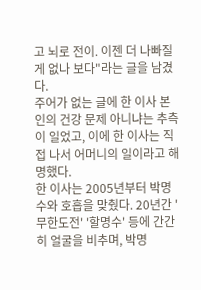고 뇌로 전이. 이젠 더 나빠질 게 없나 보다"라는 글을 남겼다.
주어가 없는 글에 한 이사 본인의 건강 문제 아니냐는 추측이 일었고, 이에 한 이사는 직접 나서 어머니의 일이라고 해명했다.
한 이사는 2005년부터 박명수와 호흡을 맞췄다. 20년간 '무한도전' '할명수' 등에 간간히 얼굴을 비추며, 박명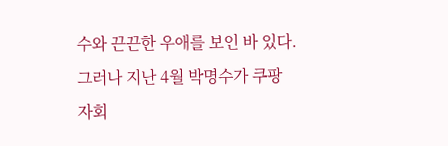수와 끈끈한 우애를 보인 바 있다.
그러나 지난 4월 박명수가 쿠팡 자회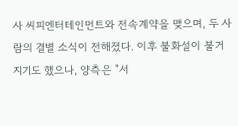사 씨피엔터테인먼트와 전속계약을 맺으며, 두 사람의 결별 소식이 전해졌다. 이후 불화설이 불거지기도 했으나, 양측은 "서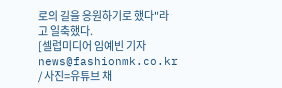로의 길을 응원하기로 했다"라고 일축했다.
[셀럽미디어 임예빈 기자 news@fashionmk.co.kr / 사진=유튜브 채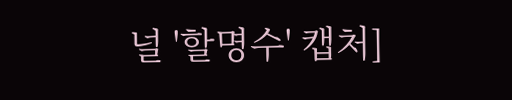널 '할명수' 캡처]